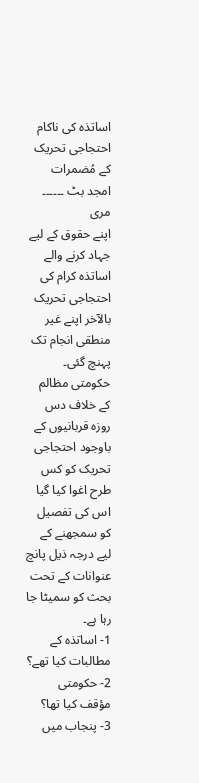اساتذہ کی ناکام احتجاجی تحریک کے مُضمرات
امجد بٹ ۔۔۔۔۔۔ مری
اپنے حقوق کے لیے جہاد کرنے والے اساتذہ کرام کی احتجاجی تحریک بالآخر اپنے غیر منطقی انجام تک پہنچ گئی۔ حکومتی مظالم کے خلاف دس روزہ قربانیوں کے باوجود احتجاجی تحریک کو کس طرح اغوا کیا گیا اس کی تفصیل کو سمجھنے کے لیے درجہ ذیل پانچ عنوانات کے تحت بحث کو سمیٹا جا رہا ہے۔
1- اساتذہ کے مطالبات کیا تھے؟
2- حکومتی مؤقف کیا تھا؟
3- پنجاب میں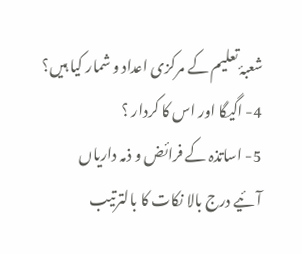شعبۂ تعلیم کے مرکزی اعداد و شمار کیا ہیں؟
4- اگیگا اور اس کا کردار ؟
5- اساتذہ کے فرائض و ذمہ داریاں
آئیے درج بالا نکات کا بالترتیب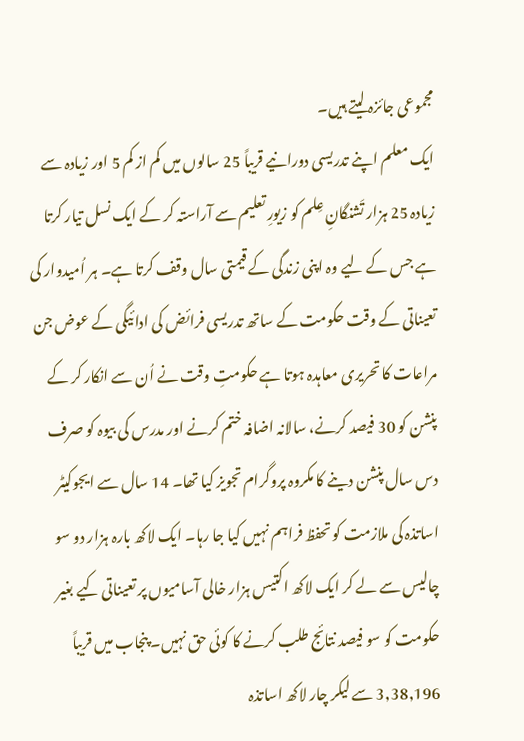مجموعی جائزہ لیتے ہیں۔
ایک معلم اپنے تدریسی دورانیے قریباً 25 سالوں میں کم از کم 5 اور زیادہ سے زیادہ 25 ہزار تَشنگانِ عِلم کو زیورِ تعلیم سے آراستہ کر کے ایک نسل تیار کرتا ہے جس کے لیے وہ اپنی زندگی کے قیمتی سال وقف کرتا ہے۔ ہر اُمیدوار کی تعیناتی کے وقت حکومت کے ساتھ تدریسی فرائض کی ادائیگی کے عوض جن مراعات کا تحریری معاہدہ ہوتا ہے حکومتِ وقت نے اُن سے انکار کر کے پنشن کو 30 فیصد کرنے، سالانہ اضافہ ختم کرنے اور مدرس کی بیوہ کو صرف دس سال پنشن دینے کا مکروہ پروگرام تجویز کیا تھا۔ 14 سال سے ایجوکیٹر اساتذہ کی ملازمت کو تحفظ فراہم نہیں کیا جا رہا۔ ایک لاکھ بارہ ہزار دو سو چالیس سے لے کر ایک لاکھ اکتیس ہزار خالی آسامیوں پر تعیناتی کیے بغیر حکومت کو سو فیصد نتائج طلب کرنے کا کوئی حق نہیں۔ پنجاب میں قریباً 3,38,196 سے لیکر چار لاکھ اساتذہ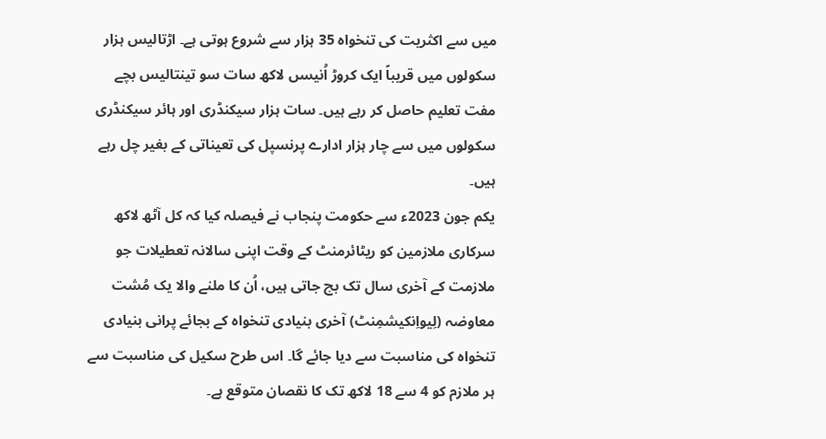میں سے اکثریت کی تنخواہ 35 ہزار سے شروع ہوتی ہے۔ اڑتالیس ہزار سکولوں میں قریباً ایک کروڑ اُنیسں لاکھ سات سو تینتالیس بچے مفت تعلیم حاصل کر رہے ہیں۔ سات ہزار سیکنڈری اور ہائر سیکنڈری سکولوں میں سے چار ہزار ادارے پرنسپل کی تعیناتی کے بغیر چل رہے ہیں۔
یکم جون 2023ء سے حکومت پنجاب نے فیصلہ کیا کہ کل آٹھ لاکھ سرکاری ملازمین کو ریٹائرمنٹ کے وقت اپنی سالانہ تعطیلات جو ملازمت کے آخری سال تک بچ جاتی ہیں، اُن کا ملنے والا یک مُشت معاوضہ (لِیواِنکیشمِنٹ) آخری بنیادی تنخواہ کے بجائے پرانی بنیادی تنخواہ کی مناسبت سے دیا جائے گا۔ اس طرح سکیل کی مناسبت سے ہر ملازم کو 4 سے 18 لاکھ تک کا نقصان متوقع ہے۔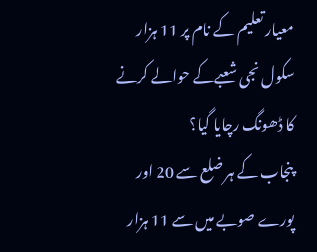معیار تعلیم کے نام پر 11 ہزار سکول نجی شعبےکے حوالے کرنے کا ڈھونگ رچایا گیا؟
پنجاب کے ہر ضلع سے 20 اور پورے صوبے میں سے 11 ہزار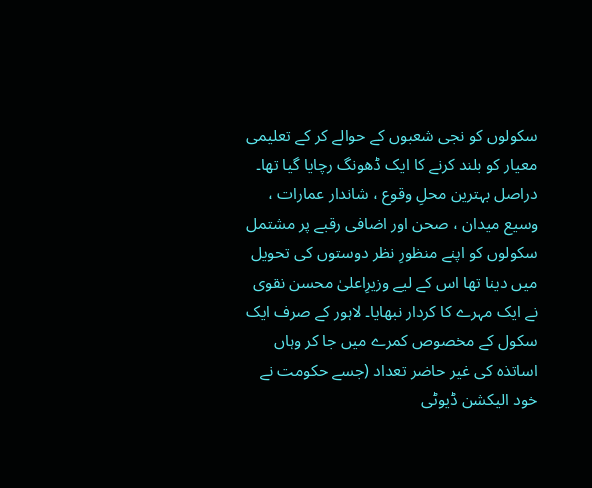سکولوں کو نجی شعبوں کے حوالے کر کے تعلیمی معیار کو بلند کرنے کا ایک ڈھونگ رچایا گیا تھا۔ دراصل بہترین محلِ وقوع ، شاندار عمارات ، وسیع میدان ، صحن اور اضافی رقبے پر مشتمل سکولوں کو اپنے منظورِ نظر دوستوں کی تحویل میں دینا تھا اس کے لیے وزیرِاعلیٰ محسن نقوی نے ایک مہرے کا کردار نبھایا۔ لاہور کے صرف ایک سکول کے مخصوص کمرے میں جا کر وہاں اساتذہ کی غیر حاضر تعداد (جسے حکومت نے خود الیکشن ڈیوٹی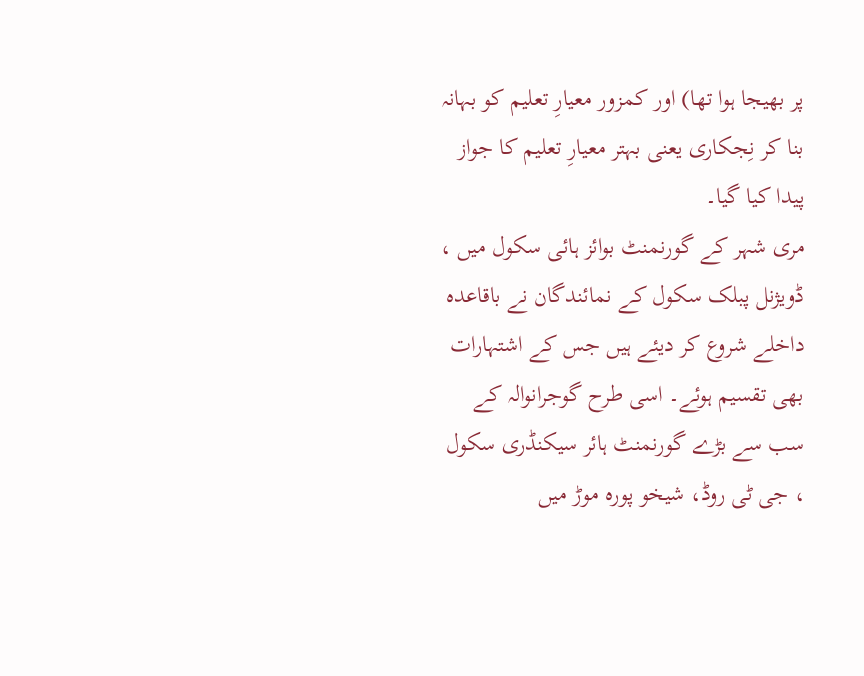پر بھیجا ہوا تھا) اور کمزور معیارِ تعلیم کو بہانہ بنا کر نِجکاری یعنی بہتر معیارِ تعلیم کا جواز پیدا کیا گیا۔
مری شہر کے گورنمنٹ بوائز ہائی سکول میں ، ڈویژنل پبلک سکول کے نمائندگان نے باقاعدہ داخلے شروع کر دیئے ہیں جس کے اشتہارات بھی تقسیم ہوئے۔ اسی طرح گوجرانوالہ کے سب سے بڑے گورنمنٹ ہائر سیکنڈری سکول ، جی ٹی روڈ، شیخو پورہ موڑ میں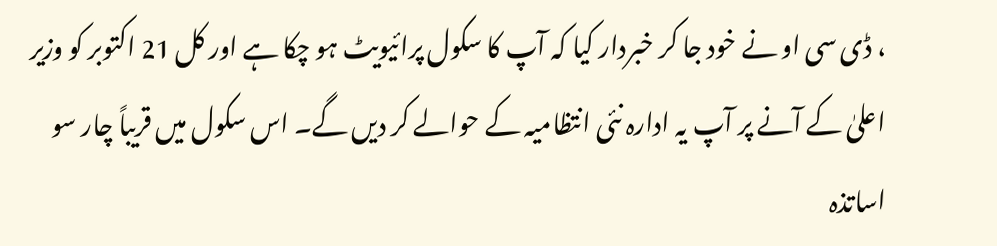، ڈی سی او نے خود جا کر خبردار کیا کہ آپ کا سکول پرائیویٹ ہو چکا ہے اور کل 21 اکتوبر کو وزیر اعلیٰ کے آنے پر آپ یہ ادارہ نئی انتظامیہ کے حوالے کر دیں گے۔ اس سکول میں قریباً چار سو اساتذہ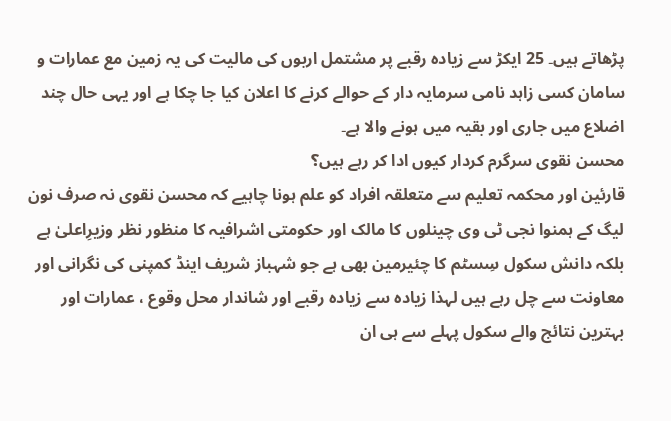پڑھاتے ہیں۔ 25 ایکڑ سے زیادہ رقبے پر مشتمل اربوں کی مالیت کی یہ زمین مع عمارات و سامان کسی زاہد نامی سرمایہ دار کے حوالے کرنے کا اعلان کیا جا چکا ہے اور یہی حال چند اضلاع میں جاری اور بقیہ میں ہونے والا ہے۔
محسن نقوی سرگرم کردار کیوں ادا کر رہے ہیں؟
قارئین اور محکمہ تعلیم سے متعلقہ افراد کو علم ہونا چاہیے کہ محسن نقوی نہ صرف نون لیگ کے ہمنوا نجی ٹی وی چینلوں کا مالک اور حکومتی اشرافیہ کا منظور نظر وزیرِاعلیٰ ہے بلکہ دانش سکول سِسٹم کا چئیرمین بھی ہے جو شہباز شریف اینڈ کمپنی کی نگرانی اور معاونت سے چل رہے ہیں لہذا زیادہ سے زیادہ رقبے اور شاندار محل وقوع ، عمارات اور بہترین نتائج والے سکول پہلے سے ہی ان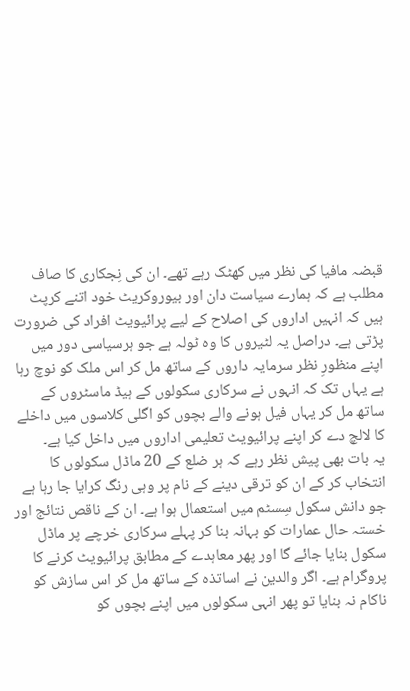قبضہ مافیا کی نظر میں کھٹک رہے تھے۔ ان کی نِجکاری کا صاف مطلب ہے کہ ہمارے سیاست دان اور بیوروکریٹ خود اتنے کرپٹ ہیں کہ انہیں اداروں کی اصلاح کے لیے پرائیویٹ افراد کی ضرورت پڑتی ہے۔ دراصل یہ لٹیروں کا وہ ٹولہ ہے جو ہرسیاسی دور میں اپنے منظورِ نظر سرمایہ داروں کے ساتھ مل کر اس ملک کو نوچ رہا ہے یہاں تک کہ انہوں نے سرکاری سکولوں کے ہیڈ ماسٹروں کے ساتھ مل کر یہاں فیل ہونے والے بچوں کو اگلی کلاسوں میں داخلے کا لالچ دے کر اپنے پرائیویٹ تعلیمی اداروں میں داخل کیا ہے۔
یہ بات بھی پیش نظر رہے کہ ہر ضلع کے 20 ماڈل سکولوں کا انتخاب کر کے ان کو ترقی دینے کے نام پر وہی رنگ کرایا جا رہا ہے جو دانش سکول سِسٹم میں استعمال ہوا ہے۔ ان کے ناقص نتائج اور خستہ حال عمارات کو بہانہ بنا کر پہلے سرکاری خرچے پر ماڈل سکول بنایا جائے گا اور پھر معاہدے کے مطابق پرائیویٹ کرنے کا پروگرام ہے۔ اگر والدین نے اساتذہ کے ساتھ مل کر اس سازش کو ناکام نہ بنایا تو پھر انہی سکولوں میں اپنے بچوں کو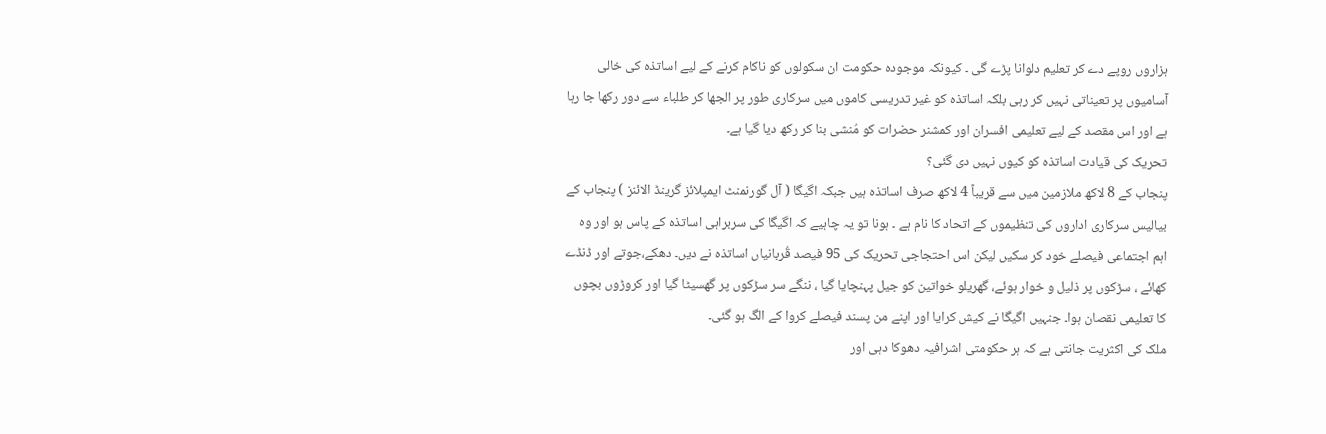ہزاروں روپے دے کر تعلیم دلوانا پڑے گی ۔ کیونکہ موجودہ حکومت ان سکولوں کو ناکام کرنے کے لیے اساتذہ کی خالی آسامیوں پر تعیناتی نہیں کر رہی بلکہ اساتذہ کو غیر تدریسی کاموں میں سرکاری طور پر الجھا کر طلباء سے دور رکھا جا رہا ہے اور اس مقصد کے لیے تعلیمی افسران اور کمشنر حضرات کو مُنشی بنا کر رکھ دیا گیا ہے۔
تحریک کی قیادت اساتذہ کو کیوں نہیں دی گئی؟
پنجاب کے 8 لاکھ ملازمین میں سے قریباً 4 لاکھ صرف اساتذہ ہیں جبکہ اگیگا ( آل گورنمنٹ ایمپلائز گرینڈ الائنز ) پنجاب کے بیالیس سرکاری اداروں کی تنظیموں کے اتحاد کا نام ہے ۔ ہونا تو یہ چاہیے کہ اگیگا کی سربراہی اساتذہ کے پاس ہو اور وہ اہم اجتماعی فیصلے خود کر سکیں لیکن اس احتجاجی تحریک کی 95 فیصد قُربانیاں اساتذہ نے دیں۔ دھکے،جوتے اور ڈنڈے کھائے ، سڑکوں پر ذلیل و خوار ہوئے، گھریلو خواتین کو جیل پہنچایا گیا ، ننگے سر سڑکوں پر گھسیٹا گیا اور کروڑوں بچوں کا تعلیمی نقصان ہوا۔ جنہیں اگیگا نے کیش کرایا اور اپنے من پسند فیصلے کروا کے الگ ہو گئی۔
ملک کی اکثریت جانتی ہے کہ ہر حکومتی اشرافیہ دھوکا دہی اور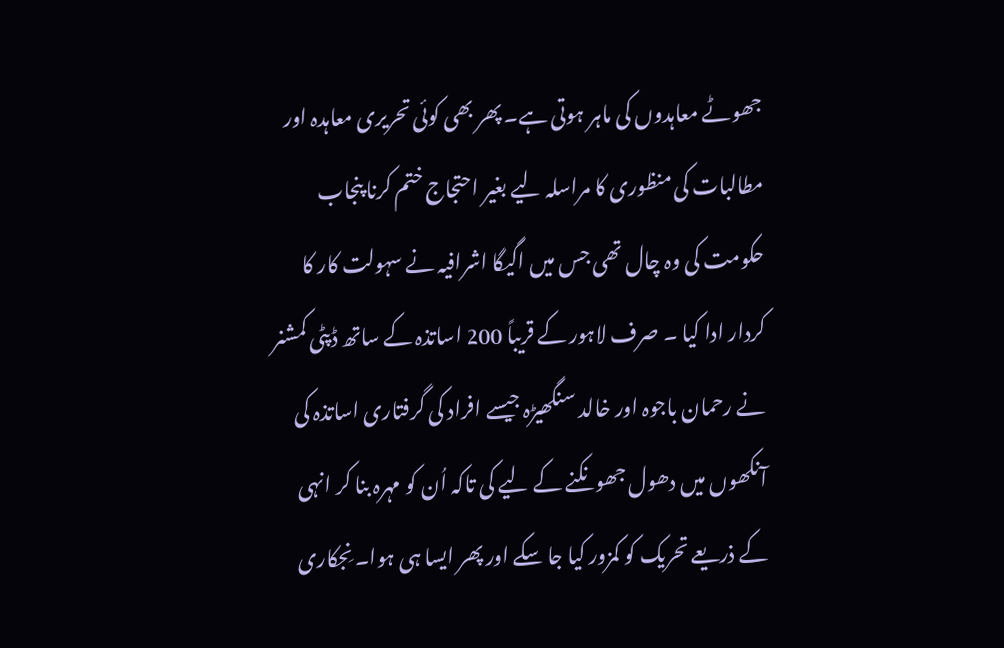جھوٹے معاہدوں کی ماہر ہوتی ہے۔ پھر بھی کوئی تحریری معاہدہ اور مطالبات کی منظوری کا مراسلہ لیے بغیر احتجاج ختم کرنا پنجاب حکومت کی وہ چال تھی جس میں اگیگا اشرافیہ نے سہولت کار کا کردار ادا کیا ۔ صرف لاہور کے قریباً 200 اساتذہ کے ساتھ ڈپٹی کمشنر نے رحمان باجوہ اور خالد سنگھیڑہ جیسے افراد کی گرفتاری اساتذہ کی آنکھوں میں دھول جھونکنے کے لیے کی تاکہ اُن کو مہرہ بنا کر انہی کے ذریعے تحریک کو کمزور کیا جا سکے اور پھر ایسا ہی ہوا۔ نِجکاری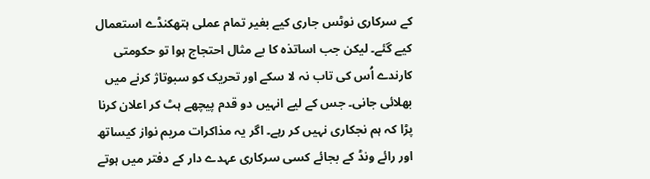کے سرکاری نوٹس جاری کیے بغیر تمام عملی ہتھکنڈے استعمال کیے گئے۔ لیکن جب اساتذہ کا بے مثال احتجاج ہوا تو حکومتی کارندے اُس کی تاب نہ لا سکے اور تحریک کو سبوتاژ کرنے میں بھلائی جانی۔ جس کے لیے انہیں دو قدم پیچھے ہٹ کر اعلان کرنا پڑا کہ ہم نجکاری نہیں کر رہے۔ اگر یہ مذاکرات مریم نواز کیساتھ اور رائے ونڈ کے بجائے کسی سرکاری عہدے دار کے دفتر میں ہوتے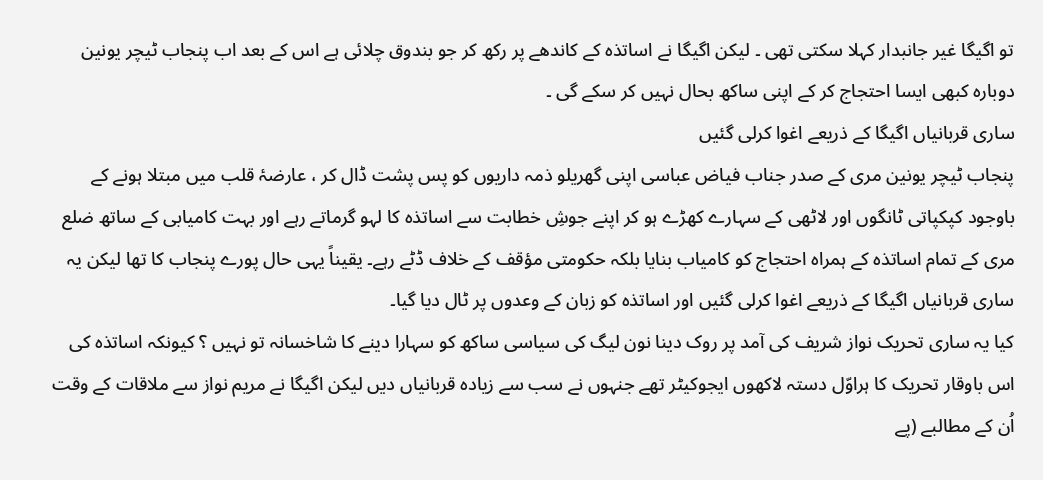تو اگیگا غیر جانبدار کہلا سکتی تھی ۔ لیکن اگیگا نے اساتذہ کے کاندھے پر رکھ کر جو بندوق چلائی ہے اس کے بعد اب پنجاب ٹیچر یونین دوبارہ کبھی ایسا احتجاج کر کے اپنی ساکھ بحال نہیں کر سکے گی ۔
ساری قربانیاں اگیگا کے ذریعے اغوا کرلی گئیں
پنجاب ٹیچر یونین مری کے صدر جناب فیاض عباسی اپنی گھریلو ذمہ داریوں کو پس پشت ڈال کر ، عارضۂ قلب میں مبتلا ہونے کے باوجود کپکپاتی ٹانگوں اور لاٹھی کے سہارے کھڑے ہو کر اپنے جوشِ خطابت سے اساتذہ کا لہو گرماتے رہے اور بہت کامیابی کے ساتھ ضلع مری کے تمام اساتذہ کے ہمراہ احتجاج کو کامیاب بنایا بلکہ حکومتی مؤقف کے خلاف ڈٹے رہے۔ یقیناً یہی حال پورے پنجاب کا تھا لیکن یہ ساری قربانیاں اگیگا کے ذریعے اغوا کرلی گئیں اور اساتذہ کو زبان کے وعدوں پر ٹال دیا گیا۔
کیا یہ ساری تحریک نواز شریف کی آمد پر روک دینا نون لیگ کی سیاسی ساکھ کو سہارا دینے کا شاخسانہ تو نہیں ؟ کیونکہ اساتذہ کی اس باوقار تحریک کا ہراوّل دستہ لاکھوں ایجوکیٹر تھے جنہوں نے سب سے زیادہ قربانیاں دیں لیکن اگیگا نے مریم نواز سے ملاقات کے وقت اُن کے مطالبے (پے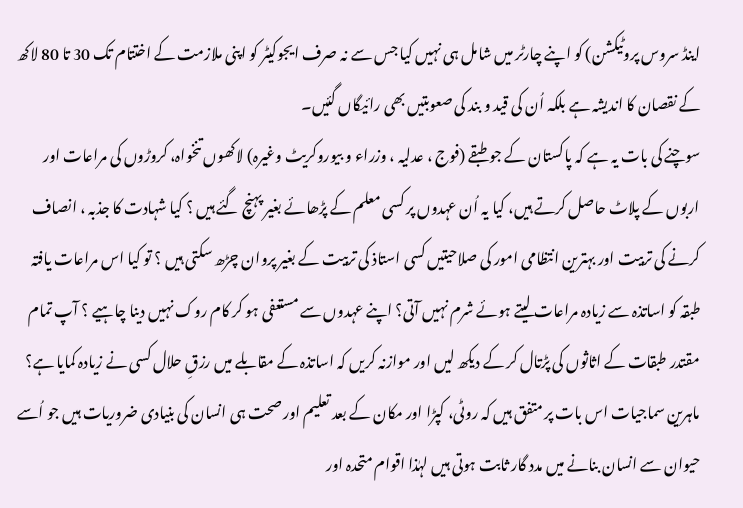اینڈ سروس پروٹیکشن) کو اپنے چارٹر میں شامل ہی نہیں کیا جس سے نہ صرف ایجوکیٹر کو اپنی ملازمت کے اختتام تک 30 تا 80 لاکھ کے نقصان کا اندیشہ ہے بلکہ اُن کی قید و بند کی صعوبتیں بھی رائیگاں گئیں۔
سوچنے کی بات یہ ہے کہ پاکستان کے جو طبقے (فوج ، عدلیہ ، وزراء و بیوروکریٹ وغیرہ) لاکھوں تنخواہ، کروڑوں کی مراعات اور اربوں کے پلاٹ حاصل کرتے ہیں، کیا یہ اُن عہدوں پر کسی معلم کے پڑھائے بغیر پہنچ گئے ہیں ؟ کیا شہادت کا جذبہ ، انصاف کرنے کی تربیت اور بہترین انتظامی امور کی صلاحیتیں کسی استاذ کی تربیت کے بغیر پروان چڑھ سکتی ہیں ؟ تو کیا اس مراعات یافتہ طبقہ کو اساتذہ سے زیادہ مراعات لیتے ہوئے شرم نہیں آتی؟ اپنے عہدوں سے مستعفی ہو کر کام روک نہیں دینا چاہیے ؟ آپ تمام مقتدر طبقات کے اثاثوں کی پڑتال کر کے دیکھ لیں اور موازنہ کریں کہ اساتذہ کے مقابلے میں رزقِ حلال کسی نے زیادہ کمایا ہے؟
ماہرین سماجیات اس بات پر متفق ہیں کہ روٹی، کپڑا اور مکان کے بعد تعلیم اور صحت ہی انسان کی بنیادی ضروریات ہیں جو اُسے حیوان سے انسان بنانے میں مدد گار ثابت ہوتی ہیں لہٰذا اقوام متحدہ اور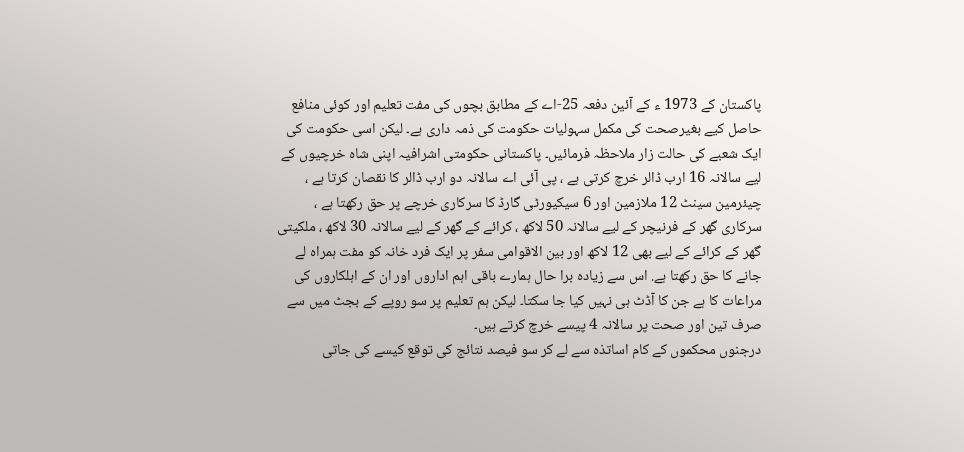پاکستان کے 1973 ء کے آئین دفعہ 25-اے کے مطابق بچوں کی مفت تعلیم اور کوئی منافع حاصل کیے بغیرصحت کی مکمل سہولیات حکومت کی ذمہ داری ہے۔ لیکن اسی حکومت کی ایک شعبے کی حالت زار ملاحظہ فرمائیں۔ پاکستانی حکومتی اشرافیہ اپنی شاہ خرچیوں کے لیے سالانہ 16 ارب ڈالر خرچ کرتی ہے ، پی آئی اے سالانہ دو ارب ڈالر کا نقصان کرتا ہے ، چیئرمین سینٹ 12 ملازمین اور 6 سیکیورٹی گارڈ کا سرکاری خرچے پر حق رکھتا ہے ، سرکاری گھر کے فرنیچر کے لیے سالانہ 50 لاکھ ، کرائے کے گھر کے لیے سالانہ 30 لاکھ ، ملکیتی گھر کے کرائے کے لیے بھی 12 لاکھ اور بین الاقوامی سفر پر ایک فرد خانہ کو مفت ہمراہ لے جانے کا حق رکھتا ہے. اس سے زیادہ برا حال ہمارے باقی اہم اداروں اور ان کے اہلکاروں کی مراعات کا ہے جن کا آڈٹ ہی نہیں کیا جا سکتا۔ لیکن ہم تعلیم پر سو روپے کے بجٹ میں سے صرف تین اور صحت پر سالانہ 4 پیسے خرچ کرتے ہیں۔
درجنوں محکموں کے کام اساتذہ سے لے کر سو فیصد نتائج کی توقع کیسے کی جاتی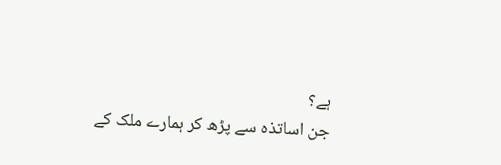ہے؟
جن اساتذہ سے پڑھ کر ہمارے ملک کے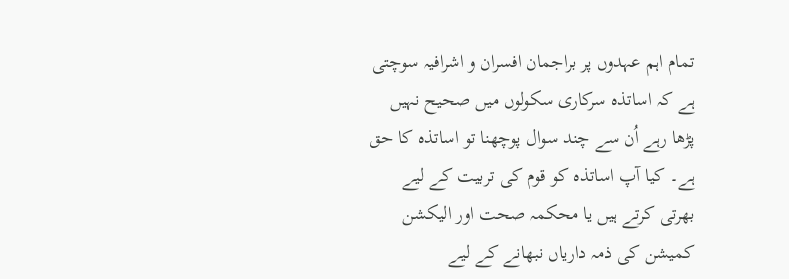تمام اہم عہدوں پر براجمان افسران و اشرافیہ سوچتی ہے کہ اساتذہ سرکاری سکولوں میں صحیح نہیں پڑھا رہے اُن سے چند سوال پوچھنا تو اساتذہ کا حق ہے۔ کیا آپ اساتذہ کو قوم کی تربیت کے لیے بھرتی کرتے ہیں یا محکمہ صحت اور الیکشن کمیشن کی ذمہ داریاں نبھانے کے لیے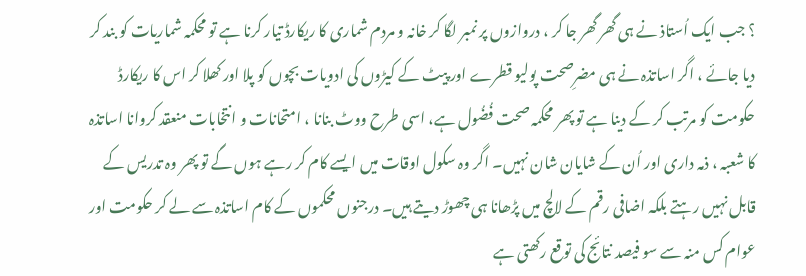؟ جب ایک اُستاذ نے ہی گھر گھر جا کر ، دروازوں پر نمبر لگا کر خانہ و مردم شماری کا ریکارڈ تیار کرنا ہے تو محکمہ شماریات کو بند کر دیا جائے ، اگر اساتذہ نے ہی مضرِصحت پولیو قطرے اور پیٹ کے کیڑوں کی ادویات بچوں کو پلا اور کھلا کر اس کا ریکارڈ حکومت کو مرتب کر کے دینا ہے تو پھر محکمہ صحت فُضُول ہے، اسی طرح ووٹ بنانا ، امتحانات و انتخابات منعقد کروانا اساتذہ کا شعبہ ، ذمہ داری اور اُن کے شایان شان نہیں۔ اگر وہ سکول اوقات میں ایسے کام کر رہے ہوں گے تو پھر وہ تدریس کے قابل نہیں رہتے بلکہ اضافی رقم کے لالچ میں پڑھانا ہی چھوڑ دیتے ہیں۔ درجنوں محکموں کے کام اساتذہ سے لے کر حکومت اور عوام کس منہ سے سو فیصد نتائج کی توقع رکھتی ہے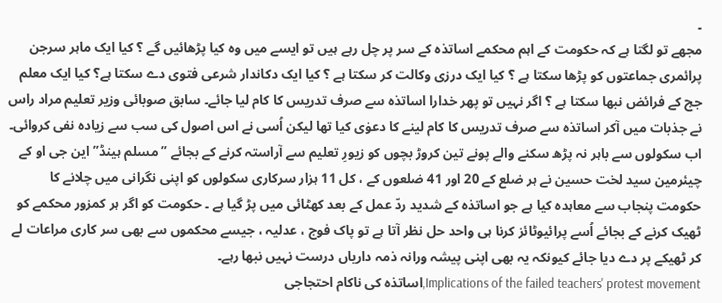۔
مجھے تو لگتا ہے کہ حکومت کے اہم محکمے اساتذہ کے سر پر چل رہے ہیں تو ایسے میں وہ کیا پڑھائیں گے ؟ کیا ایک ماہر سرجن پرائمری جماعتوں کو پڑھا سکتا ہے ؟ کیا ایک درزی وکالت کر سکتا ہے ؟ کیا ایک دکاندار شرعی فتوی دے سکتا ہے؟ کیا ایک معلم جج کے فرائض نبھا سکتا ہے ؟ اگر نہیں تو پھر خدارا اساتذہ سے صرف تدریس کا کام لیا جائے۔ سابق صوبائی وزیر تعلیم مراد راس نے جذبات میں آکر اساتذہ سے صرف تدریس کا کام لینے کا دعوٰی کیا تھا لیکن اُسی نے اس اصول کی سب سے زیادہ نفی کروائی۔
اب سکولوں سے باہر نہ پڑھ سکنے والے پونے تین کروڑ بچوں کو زیورِ تعلیم سے آراستہ کرنے کے بجائے ” مسلم ہینڈ” این جی او کے چیئرمین سید لخت حسین نے ہر ضلع کے 20 اور 41 ضلعوں کے ، کل 11 ہزار سرکاری سکولوں کو اپنی نگرانی میں چلانے کا حکومت پنجاب سے معاہدہ کیا ہے جو اساتذہ کے شدید ردّ عمل کے بعد کھٹائی میں پڑ گیا ہے ۔ حکومت کو اگر ہر کمزور محکمے کو ٹھیک کرنے کے بجائے اُسے پرائیوٹائز کرنا ہی واحد حل نظر آتا ہے تو پاک فوج ، عدلیہ ، جیسے محکموں سے بھی سر کاری مراعات لے کر ٹھیکے پر دے دیا جائے کیونکہ یہ بھی اپنی پیشہ ورانہ ذمہ داریاں درست نہیں نبھا رہے۔
Implications of the failed teachers' protest movement,اساتذہ کی ناکام احتجاجی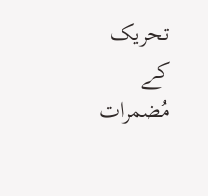تحریک کے مُضمرات